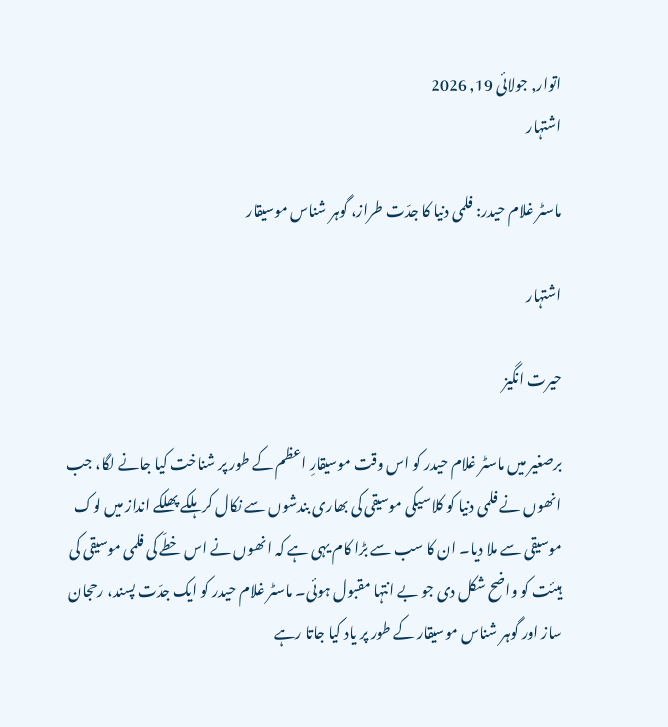اتوار, جولائی 19, 2026
اشتہار

ماسٹر غلام حیدر: فلمی دنیا کا جدّت طراز، گوہر شناس موسیقار

اشتہار

حیرت انگیز

برصغیر میں ماسٹر غلام حیدر کو اس وقت موسیقارِ اعظم کے طور پر شناخت کیا جانے لگا، جب انھوں نے فلمی دنیا کو کلاسیکی موسیقی کی بھاری بندشوں سے نکال کر ہلکے پھلکے انداز میں لوک موسیقی سے ملا دیا۔ ان کا سب سے بڑا کام یہی ہے کہ انھوں نے اس خطّے کی فلمی موسیقی کی ہیئت کو واضح شکل دی جو بے انتہا مقبول ہوئی۔ ماسٹر غلام حیدر کو ایک جدّت پسند، رحجان ساز اور گوہر شناس موسیقار کے طور پر یاد کیا جاتا رہے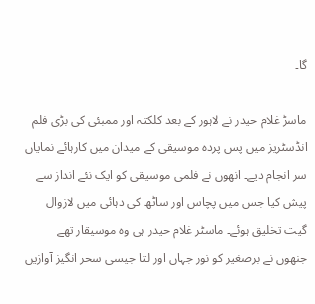گا۔

ماسڑ غلام حیدر نے لاہور کے بعد کلکتہ اور ممبئی کی بڑی فلم انڈسٹریز میں پس پردہ موسیقی کے میدان میں کارہائے نمایاں سر انجام دیے۔ انھوں نے فلمی موسیقی کو ایک نئے انداز سے پیش کیا جس میں پچاس اور ساٹھ کی دہائی میں لازوال گیت تخلیق ہوئے۔ ماسٹر غلام حیدر ہی وہ موسیقار تھے جنھوں نے برصغیر کو نور جہاں اور لتا جیسی سحر انگیز آوازیں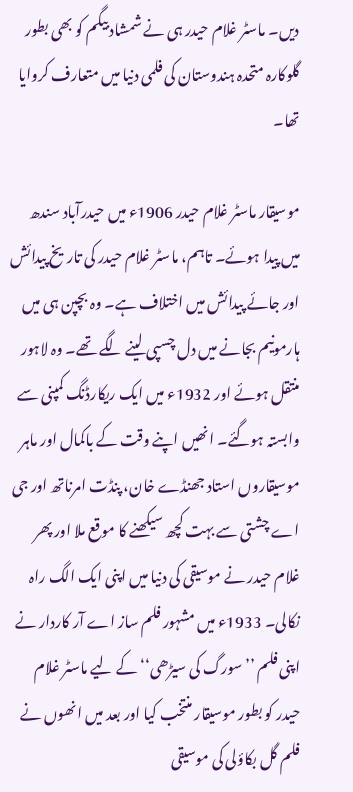دیں۔ ماسٹر غلام حیدر ہی نے شمشاد بیگم کو بھی بطور گلوکارہ متحدہ ہندوستان کی فلمی دنیا میں متعارف کروایا تھا۔

موسیقار ماسٹر غلام حیدر 1906ء میں حیدرآباد سندھ میں پیدا ہوئے۔ تاہم، ماسٹر غلام حیدر کی تاریخ پیدائش اور جائے پیدائش میں اختلاف ہے۔ وہ بچپن ہی میں ہارمونیم بجانے میں دل چسپی لینے لگے تھے۔ وہ لاہور منتقل ہوئے اور 1932ء میں ایک ریکارڈنگ کمپنی سے وابستہ ہوگئے۔ انھیں اپنے وقت کے باکمال اور ماہر موسیقاروں استاد جھنڈے خان، پنڈت امرناتھ اور جی اے چشتی سے بہت کچھ سیکھنے کا موقع ملا اور پھر غلام حیدر نے موسیقی کی دنیا میں اپنی ایک الگ راہ نکالی۔ 1933ء میں مشہور فلم ساز اے آر کاردار نے اپنی فلم ’’سورگ کی سیڑھی‘‘ کے لیے ماسٹر غلام حیدر کو بطور موسیقار منتخب کیا اور بعد میں انھوں نے فلم گل بکاؤلی کی موسیقی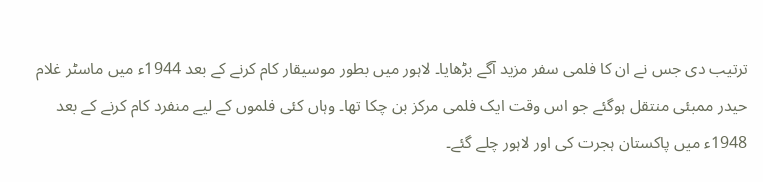ترتیب دی جس نے ان کا فلمی سفر مزید آگے بڑھایا۔ لاہور میں بطور موسیقار کام کرنے کے بعد 1944ء میں ماسٹر غلام حیدر ممبئی منتقل ہوگئے جو اس وقت ایک فلمی مرکز بن چکا تھا۔ وہاں کئی فلموں کے لیے منفرد کام کرنے کے بعد 1948ء میں پاکستان ہجرت کی اور لاہور چلے گئے۔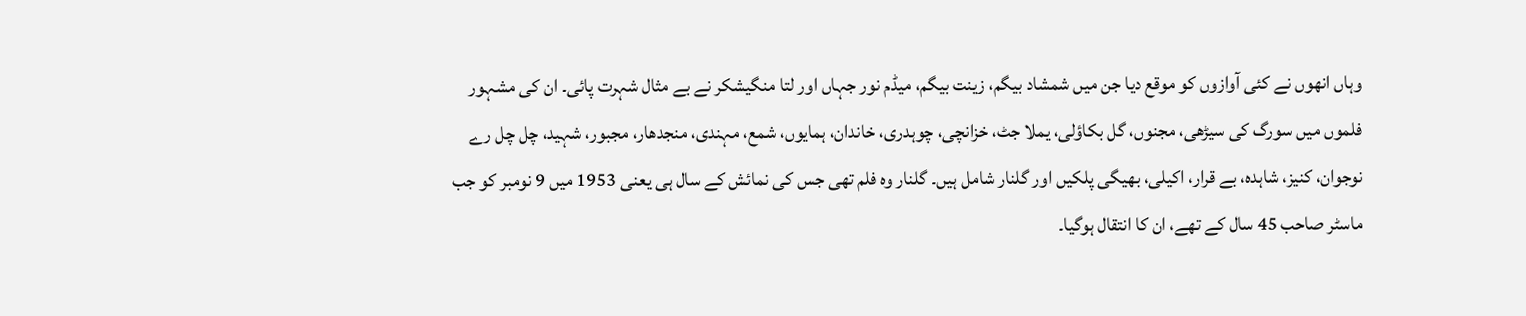وہاں انھوں نے کئی آوازوں کو موقع دیا جن میں شمشاد بیگم، زینت بیگم، میڈم نور جہاں اور لتا منگیشکر نے بے مثال شہرت پائی۔ ان کی مشہور فلموں میں سورگ کی سیڑھی، مجنوں، گل بکاؤلی، یملا جٹ، خزانچی، چوہدری، خاندان، ہمایوں، شمع، مہندی، منجدھار، مجبور، شہید، چل چل رے نوجوان، کنیز، شاہدہ، بے قرار، اکیلی، بھیگی پلکیں اور گلنار شامل ہیں۔ گلنار وہ فلم تھی جس کی نمائش کے سال ہی یعنی 1953 میں 9 نومبر کو جب ماسٹر صاحب 45 سال کے تھے، ان کا انتقال ہوگیا۔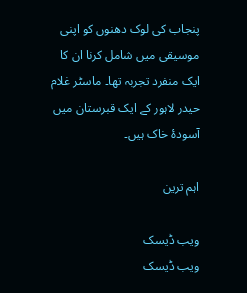پنجاب کی لوک دھنوں کو اپنی موسیقی میں شامل کرنا ان کا ایک منفرد تجربہ تھا۔ ماسٹر غلام حیدر لاہور کے ایک قبرستان میں آسودۂ خاک ہیں۔

اہم ترین

ویب ڈیسک
ویب ڈیسک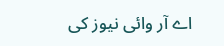اے آر وائی نیوز کی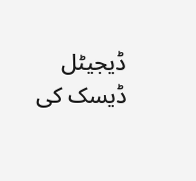ڈیجیٹل ڈیسک کی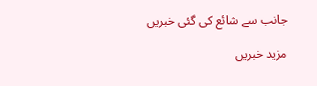جانب سے شائع کی گئی خبریں

مزید خبریں